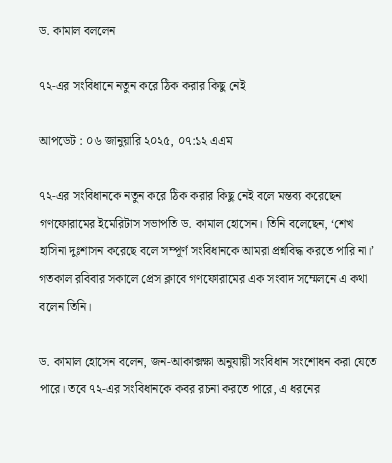ড. কামাল বললেন

৭২-এর সংবিধানে নতুন করে ঠিক করার কিছু নেই

আপডেট : ০৬ জানুয়ারি ২০২৫, ০৭:১২ এএম

৭২-এর সংবিধানকে নতুন করে ঠিক করার কিছু নেই বলে মন্তব্য করেছেন গণফোরামের ইমেরিটাস সভাপতি ড. কামাল হোসেন। তিনি বলেছেন, ‘শেখ হাসিনা দুঃশাসন করেছে বলে সম্পূর্ণ সংবিধানকে আমরা প্রশ্নবিদ্ধ করতে পারি না।’ গতকাল রবিবার সকালে প্রেস ক্লাবে গণফোরামের এক সংবাদ সম্মেলনে এ কথা বলেন তিনি।

ড. কামাল হোসেন বলেন, জন-আকাক্সক্ষা অনুযায়ী সংবিধান সংশোধন করা যেতে পারে। তবে ৭২-এর সংবিধানকে কবর রচনা করতে পারে, এ ধরনের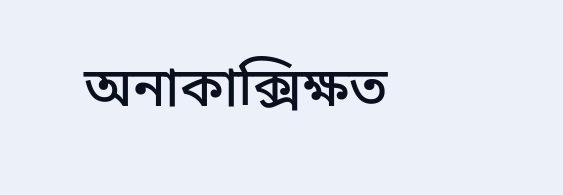অনাকাক্সিক্ষত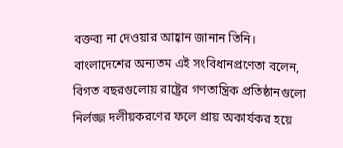বক্তব্য না দেওয়ার আহ্বান জানান তিনি। বাংলাদেশের অন্যতম এই সংবিধানপ্রণেতা বলেন, বিগত বছরগুলোয় রাষ্ট্রের গণতান্ত্রিক প্রতিষ্ঠানগুলো নির্লজ্জ দলীয়করণের ফলে প্রায় অকার্যকর হয়ে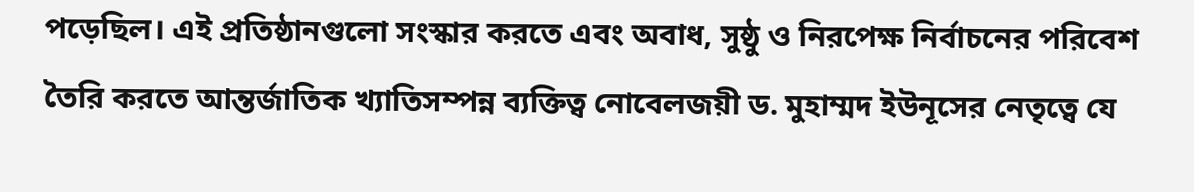পড়েছিল। এই প্রতিষ্ঠানগুলো সংস্কার করতে এবং অবাধ, সুষ্ঠু ও নিরপেক্ষ নির্বাচনের পরিবেশ তৈরি করতে আন্তর্জাতিক খ্যাতিসম্পন্ন ব্যক্তিত্ব নোবেলজয়ী ড. মুহাম্মদ ইউনূসের নেতৃত্বে যে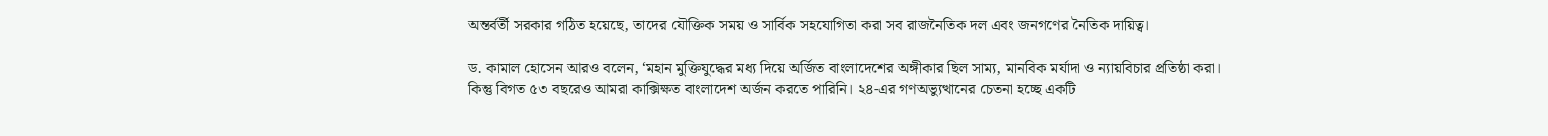অন্তর্বর্তী সরকার গঠিত হয়েছে, তাদের যৌক্তিক সময় ও সার্বিক সহযোগিতা করা সব রাজনৈতিক দল এবং জনগণের নৈতিক দায়িত্ব।

ড. কামাল হোসেন আরও বলেন, ‘মহান মুক্তিযুদ্ধের মধ্য দিয়ে অর্জিত বাংলাদেশের অঙ্গীকার ছিল সাম্য, মানবিক মর্যাদা ও ন্যায়বিচার প্রতিষ্ঠা করা। কিন্তু বিগত ৫৩ বছরেও আমরা কাক্সিক্ষত বাংলাদেশ অর্জন করতে পারিনি। ২৪-এর গণঅভ্যুত্থানের চেতনা হচ্ছে একটি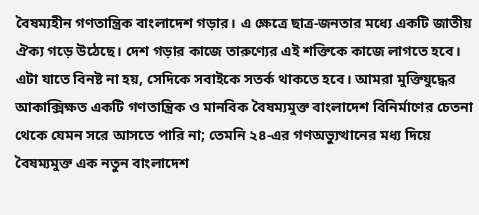বৈষম্যহীন গণতান্ত্রিক বাংলাদেশ গড়ার। এ ক্ষেত্রে ছাত্র-জনতার মধ্যে একটি জাতীয় ঐক্য গড়ে উঠেছে। দেশ গড়ার কাজে তারুণ্যের এই শক্তিকে কাজে লাগতে হবে। এটা যাতে বিনষ্ট না হয়, সেদিকে সবাইকে সতর্ক থাকতে হবে। আমরা মুক্তিযুদ্ধের আকাক্সিক্ষত একটি গণতান্ত্রিক ও মানবিক বৈষম্যমুক্ত বাংলাদেশ বিনির্মাণের চেতনা থেকে যেমন সরে আসতে পারি না; তেমনি ২৪-এর গণঅভ্যুত্থানের মধ্য দিয়ে বৈষম্যমুক্ত এক নতুন বাংলাদেশ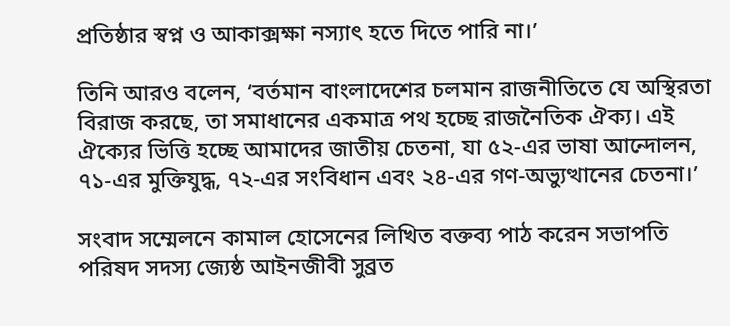প্রতিষ্ঠার স্বপ্ন ও আকাক্সক্ষা নস্যাৎ হতে দিতে পারি না।’

তিনি আরও বলেন, ‘বর্তমান বাংলাদেশের চলমান রাজনীতিতে যে অস্থিরতা বিরাজ করছে, তা সমাধানের একমাত্র পথ হচ্ছে রাজনৈতিক ঐক্য। এই ঐক্যের ভিত্তি হচ্ছে আমাদের জাতীয় চেতনা, যা ৫২-এর ভাষা আন্দোলন, ৭১-এর মুক্তিযুদ্ধ, ৭২-এর সংবিধান এবং ২৪-এর গণ-অভ্যুত্থানের চেতনা।’

সংবাদ সম্মেলনে কামাল হোসেনের লিখিত বক্তব্য পাঠ করেন সভাপতি পরিষদ সদস্য জ্যেষ্ঠ আইনজীবী সুব্রত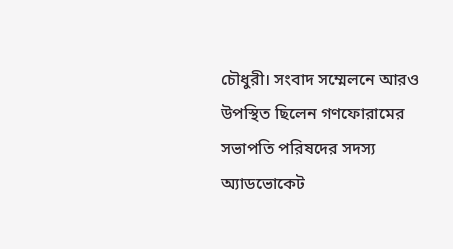চৌধুরী। সংবাদ সম্মেলনে আরও উপস্থিত ছিলেন গণফোরামের সভাপতি পরিষদের সদস্য অ্যাডভোকেট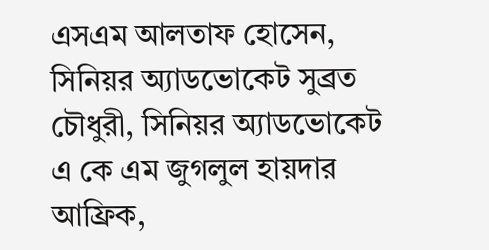এসএম আলতাফ হোসেন, সিনিয়র অ্যাডভোকেট সুব্রত চৌধুরী, সিনিয়র অ্যাডভোকেট এ কে এম জুগলুল হায়দার আফ্রিক,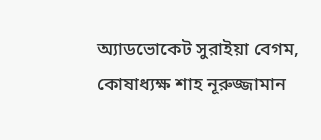অ্যাডভোকেট সুরাইয়া বেগম, কোষাধ্যক্ষ শাহ নূরুজ্জামান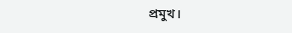প্রমুখ।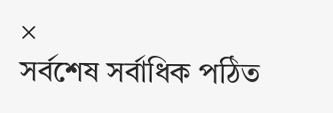×
সর্বশেষ সর্বাধিক পঠিত